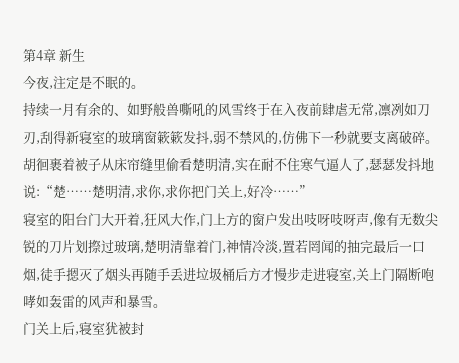第4章 新生
今夜,注定是不眠的。
持续一月有余的、如野般兽嘶吼的风雪终于在入夜前肆虐无常,凛冽如刀刃,刮得新寝室的玻璃窗簌簌发抖,弱不禁风的,仿佛下一秒就要支离破碎。
胡徊裹着被子从床帘缝里偷看楚明清,实在耐不住寒气逼人了,瑟瑟发抖地说:“楚……楚明清,求你,求你把门关上,好冷……”
寝室的阳台门大开着,狂风大作,门上方的窗户发出吱呀吱呀声,像有无数尖锐的刀片划摖过玻璃,楚明清靠着门,神情冷淡,置若罔闻的抽完最后一口烟,徒手摁灭了烟头再随手丢进垃圾桶后方才慢步走进寝室,关上门隔断咆哮如轰雷的风声和暴雪。
门关上后,寝室犹被封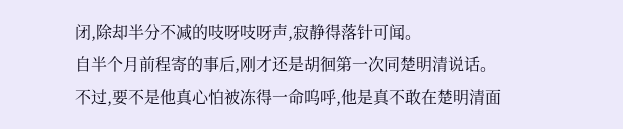闭,除却半分不减的吱呀吱呀声,寂静得落针可闻。
自半个月前程寄的事后,刚才还是胡徊第一次同楚明清说话。
不过,要不是他真心怕被冻得一命呜呼,他是真不敢在楚明清面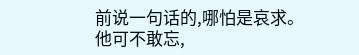前说一句话的,哪怕是哀求。
他可不敢忘,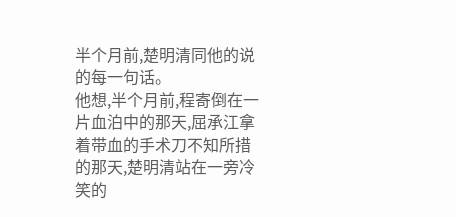半个月前,楚明清同他的说的每一句话。
他想,半个月前,程寄倒在一片血泊中的那天,屈承江拿着带血的手术刀不知所措的那天,楚明清站在一旁冷笑的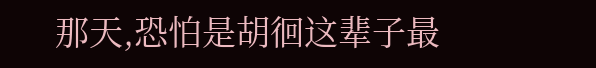那天,恐怕是胡徊这辈子最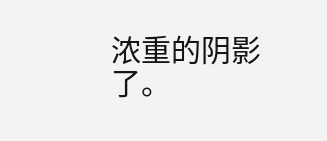浓重的阴影了。